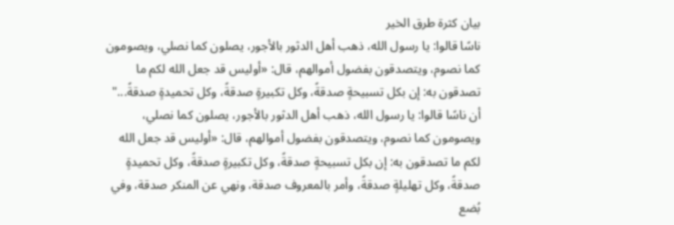بيان كثرة طرق الخير
ناسًا قالوا: يا رسول الله، ذهب أهل الدثور بالأجور، يصلون كما نصلي، ويصومون كما نصوم، ويتصدقون بفضول أموالهم، قال: «أوليس قد جعل الله لكم ما تصدقون به: إن بكل تسبيحةٍ صدقةً، وكل تكبيرةٍ صدقةً، وكل تحميدةٍ صدقةً..."
أن ناسًا قالوا: يا رسول الله، ذهب أهل الدثور بالأجور، يصلون كما نصلي، ويصومون كما نصوم، ويتصدقون بفضول أموالهم، قال: «أوليس قد جعل الله لكم ما تصدقون به: إن بكل تسبيحةٍ صدقةً، وكل تكبيرةٍ صدقةً، وكل تحميدةٍ صدقةً، وكل تهليلةٍ صدقةً، وأمر بالمعروف صدقة، ونهي عن المنكر صدقة، وفي بُضع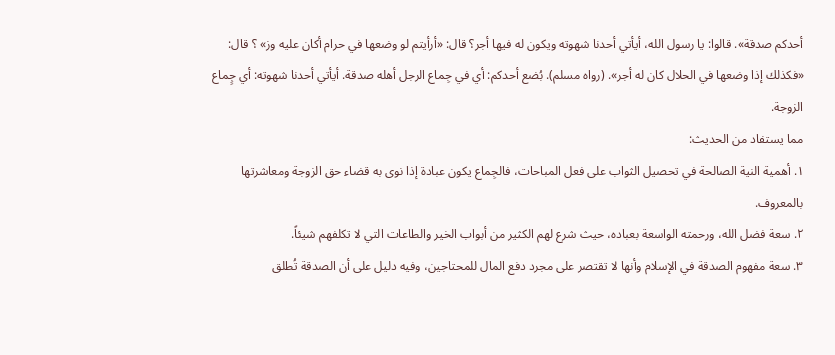أحدكم صدقة». قالوا: يا رسول الله، أيأتي أحدنا شهوته ويكون له فيها أجر؟ قال: «أرأيتم لو وضعها في حرام أكان عليه وز» ؟ قال: «فكذلك إذا وضعها في الحلال كان له أجر». (رواه مسلم). بُضع أحدكم: أي في جِماع الرجل أهله صدقة. أيأتي أحدنا شهوته: أي جٍماع الزوجة.
مما يستفاد من الحديث:
١. أهمية النية الصالحة في تحصيل الثواب على فعل المباحات، فالجِماع يكون عبادة إذا نوى به قضاء حق الزوجة ومعاشرتها بالمعروف.
٢. سعة فضل الله، ورحمته الواسعة بعباده، حيث شرع لهم الكثير من أبواب الخير والطاعات التي لا تكلفهم شيئاً.
٣. سعة مفهوم الصدقة في الإسلام وأنها لا تقتصر على مجرد دفع المال للمحتاجين، وفيه دليل على أن الصدقة تُطلق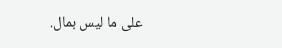على ما ليس بمال.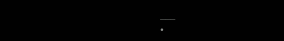___
•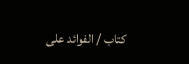كتاب / الفوائد على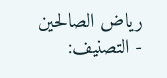رياض الصالحين
- التصنيف: